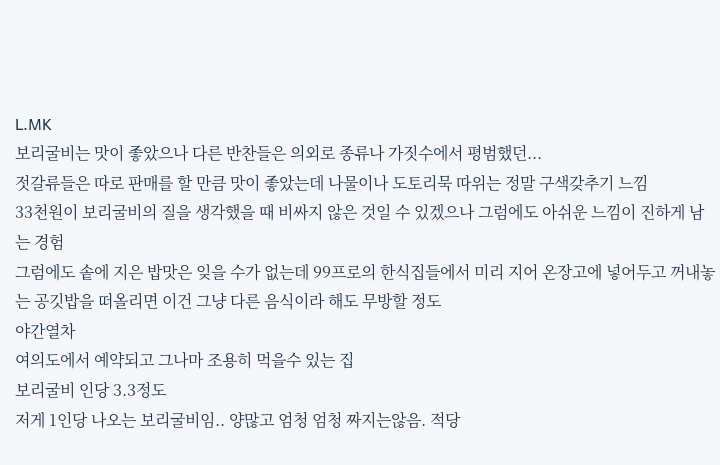L.MK
보리굴비는 맛이 좋았으나 다른 반찬들은 의외로 종류나 가짓수에서 평범했던...
젓갈류들은 따로 판매를 할 만큼 맛이 좋았는데 나물이나 도토리묵 따위는 정말 구색갖추기 느낌
33천원이 보리굴비의 질을 생각했을 때 비싸지 않은 것일 수 있겠으나 그럼에도 아쉬운 느낌이 진하게 남는 경험
그럼에도 솥에 지은 밥맛은 잊을 수가 없는데 99프로의 한식집들에서 미리 지어 온장고에 넣어두고 꺼내놓는 공깃밥을 떠올리면 이건 그냥 다른 음식이라 해도 무방할 정도
야간열차
여의도에서 예약되고 그나마 조용히 먹을수 있는 집
보리굴비 인당 3.3정도
저게 1인당 나오는 보리굴비임.. 양많고 엄청 엄청 짜지는않음. 적당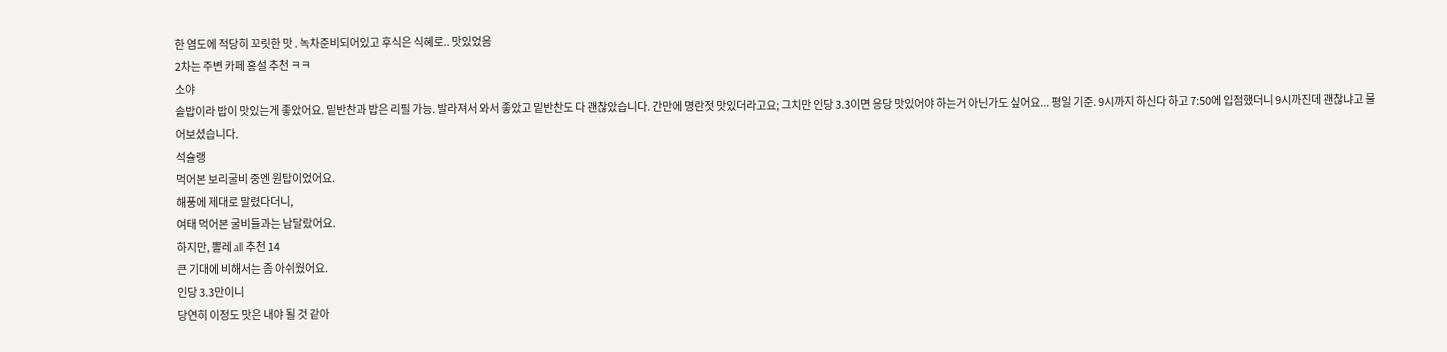한 염도에 적당히 꼬릿한 맛 . 녹차준비되어있고 후식은 식혜로.. 맛있었음
2차는 주변 카페 홍설 추천 ㅋㅋ
소야
솥밥이라 밥이 맛있는게 좋았어요. 밑반찬과 밥은 리필 가능. 발라져서 와서 좋았고 밑반찬도 다 괜찮았습니다. 간만에 명란젓 맛있더라고요; 그치만 인당 3.3이면 응당 맛있어야 하는거 아닌가도 싶어요... 평일 기준. 9시까지 하신다 하고 7:50에 입점했더니 9시까진데 괜찮냐고 물어보셨습니다.
석슐랭
먹어본 보리굴비 중엔 원탑이었어요.
해풍에 제대로 말렸다더니,
여태 먹어본 굴비들과는 남달랐어요.
하지만, 뽈레 all 추천 14
큰 기대에 비해서는 좀 아쉬웠어요.
인당 3.3만이니
당연히 이정도 맛은 내야 될 것 같아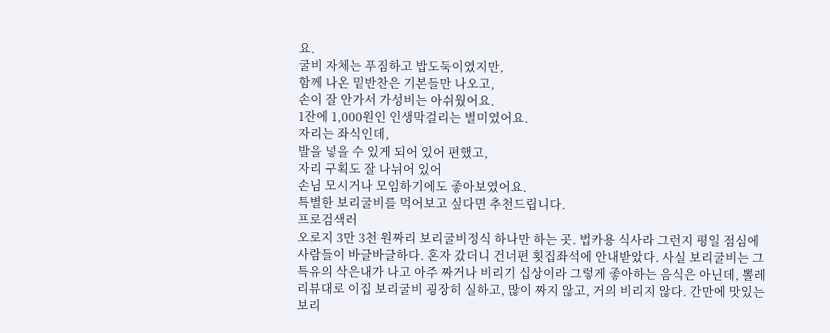요.
굴비 자체는 푸짐하고 밥도둑이였지만,
함께 나온 밑반찬은 기본들만 나오고,
손이 잘 안가서 가성비는 아쉬웠어요.
1잔에 1,000원인 인생막걸리는 별미였어요.
자리는 좌식인데,
발을 넣을 수 있게 되어 있어 편했고,
자리 구획도 잘 나뉘어 있어
손님 모시거나 모임하기에도 좋아보였어요.
특별한 보리굴비를 먹어보고 싶다면 추천드립니다.
프로검색러
오로지 3만 3천 원짜리 보리굴비정식 하나만 하는 곳. 법카용 식사라 그런지 평일 점심에 사람들이 바글바글하다. 혼자 갔더니 건너편 횟집좌석에 안내받았다. 사실 보리굴비는 그 특유의 삭은내가 나고 아주 짜거나 비리기 십상이라 그렇게 좋아하는 음식은 아닌데, 뽈레 리뷰대로 이집 보리굴비 굉장히 실하고, 많이 짜지 않고, 거의 비리지 않다. 간만에 맛있는 보리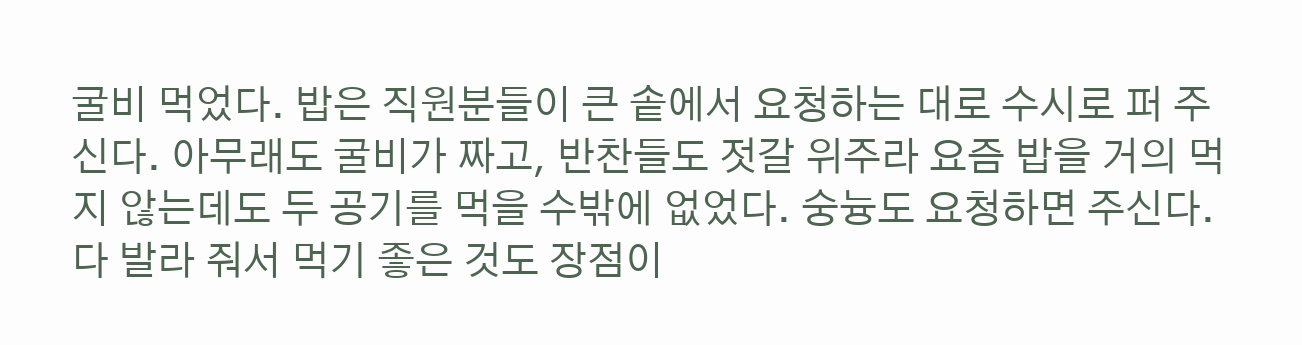굴비 먹었다. 밥은 직원분들이 큰 솥에서 요청하는 대로 수시로 퍼 주신다. 아무래도 굴비가 짜고, 반찬들도 젓갈 위주라 요즘 밥을 거의 먹지 않는데도 두 공기를 먹을 수밖에 없었다. 숭늉도 요청하면 주신다. 다 발라 줘서 먹기 좋은 것도 장점이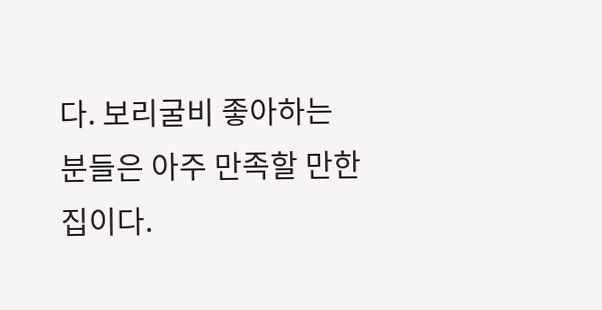다. 보리굴비 좋아하는 분들은 아주 만족할 만한 집이다.